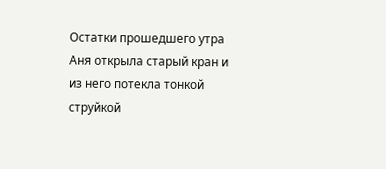Остатки прошедшего утра
Аня открыла старый кран и из него потекла тонкой струйкой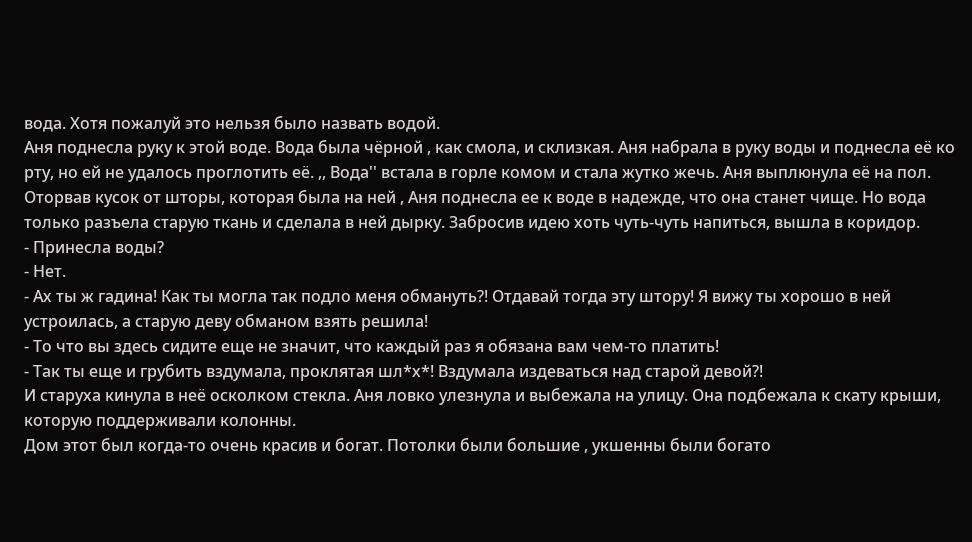вода. Хотя пожалуй это нельзя было назвать водой.
Аня поднесла руку к этой воде. Вода была чёрной , как смола, и склизкая. Аня набрала в руку воды и поднесла её ко рту, но ей не удалось проглотить её. ,, Вода'' встала в горле комом и стала жутко жечь. Аня выплюнула её на пол. Оторвав кусок от шторы, которая была на ней , Аня поднесла ее к воде в надежде, что она станет чище. Но вода только разъела старую ткань и сделала в ней дырку. Забросив идею хоть чуть-чуть напиться, вышла в коридор.
- Принесла воды?
- Нет.
- Ах ты ж гадина! Как ты могла так подло меня обмануть?! Отдавай тогда эту штору! Я вижу ты хорошо в ней устроилась, а старую деву обманом взять решила!
- То что вы здесь сидите еще не значит, что каждый раз я обязана вам чем-то платить!
- Так ты еще и грубить вздумала, проклятая шл*х*! Вздумала издеваться над старой девой?!
И старуха кинула в неё осколком стекла. Аня ловко улезнула и выбежала на улицу. Она подбежала к скату крыши, которую поддерживали колонны.
Дом этот был когда-то очень красив и богат. Потолки были большие , укшенны были богато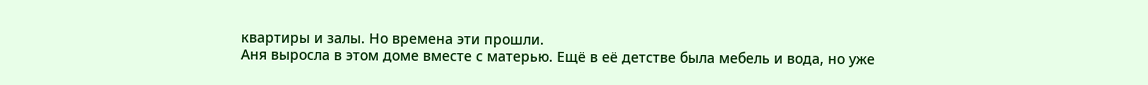квартиры и залы. Но времена эти прошли.
Аня выросла в этом доме вместе с матерью. Ещё в её детстве была мебель и вода, но уже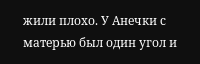жили плохо. У Анечки с матерью был один угол и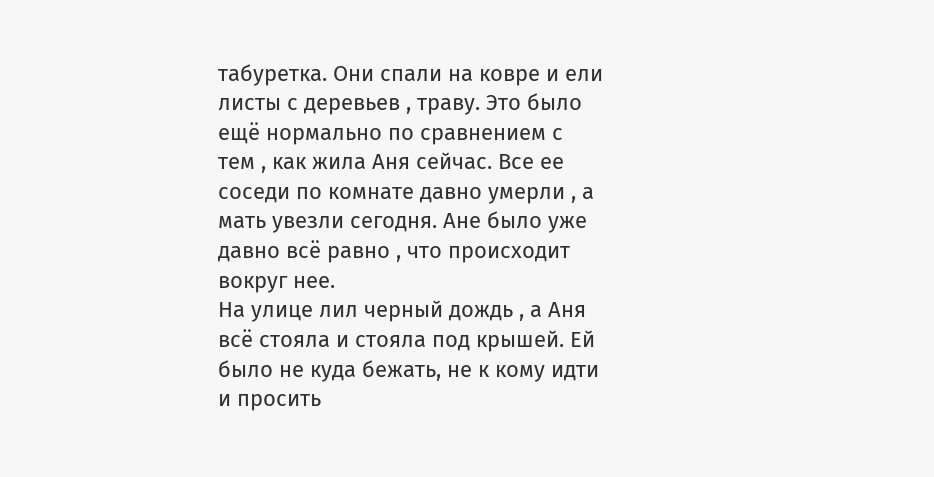табуретка. Они спали на ковре и ели листы с деревьев , траву. Это было ещё нормально по сравнением с тем , как жила Аня сейчас. Все ее соседи по комнате давно умерли , а мать увезли сегодня. Ане было уже давно всё равно , что происходит вокруг нее.
На улице лил черный дождь , а Аня всё стояла и стояла под крышей. Ей было не куда бежать, не к кому идти и просить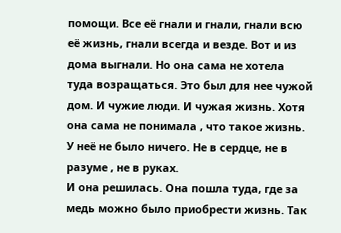помощи. Все её гнали и гнали, гнали всю её жизнь, гнали всегда и везде. Вот и из дома выгнали. Но она сама не хотела туда возращаться. Это был для нее чужой дом. И чужие люди. И чужая жизнь. Хотя она сама не понимала , что такое жизнь. У неё не было ничего. Не в сердце, не в разуме , не в руках.
И она решилась. Она пошла туда, где за медь можно было приобрести жизнь. Так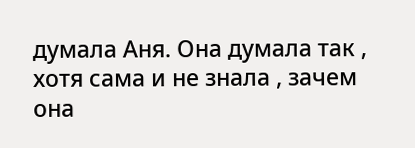думала Аня. Она думала так , хотя сама и не знала , зачем она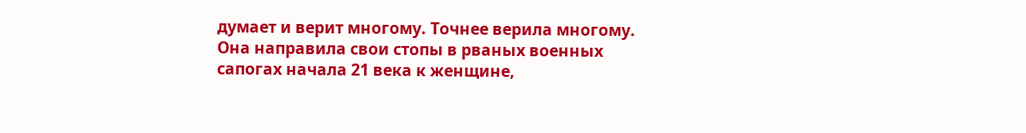думает и верит многому. Точнее верила многому. Она направила свои стопы в рваных военных сапогах начала 21 века к женщине,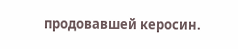продовавшей керосин.